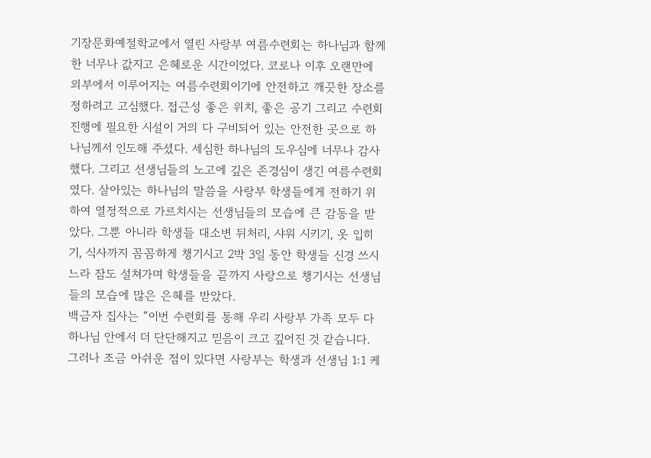기장문화예절학교에서 열린 사랑부 여름수련회는 하나님과 함께 한 너무나 값지고 은혜로운 시간이었다. 코로나 이후 오랜만에 외부에서 이루어지는 여름수련회이기에 안전하고 깨끗한 장소를 정하려고 고심했다. 접근성 좋은 위치, 좋은 공기 그리고 수련회 진행에 필요한 시설이 거의 다 구비되어 있는 안전한 곳으로 하나님께서 인도해 주셨다. 세심한 하나님의 도우심에 너무나 감사했다. 그리고 선생님들의 노고에 깊은 존경심이 생긴 여름수련회였다. 살아있는 하나님의 말씀을 사랑부 학생들에게 전하기 위하여 열정적으로 가르치시는 선생님들의 모습에 큰 감동을 받았다. 그뿐 아니라 학생들 대소변 뒤처리, 샤워 시키기, 옷 입히기, 식사까지 꼼꼼하게 챙기시고 2박 3일 동안 학생들 신경 쓰시느라 잠도 설쳐가며 학생들을 끝까지 사랑으로 챙기시는 선생님들의 모습에 많은 은혜를 받았다.
백금자 집사는 “이번 수련회를 통해 우리 사랑부 가족 모두 다 하나님 안에서 더 단단해지고 믿음이 크고 깊어진 것 같습니다. 그러나 조금 아쉬운 점이 있다면 사랑부는 학생과 선생님 1:1 케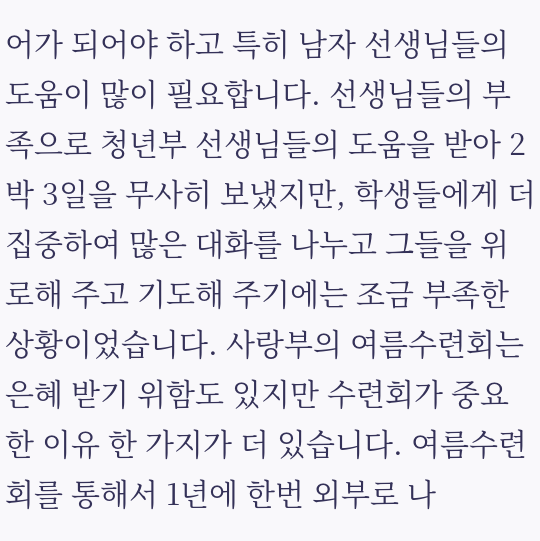어가 되어야 하고 특히 남자 선생님들의 도움이 많이 필요합니다. 선생님들의 부족으로 청년부 선생님들의 도움을 받아 2박 3일을 무사히 보냈지만, 학생들에게 더 집중하여 많은 대화를 나누고 그들을 위로해 주고 기도해 주기에는 조금 부족한 상황이었습니다. 사랑부의 여름수련회는 은혜 받기 위함도 있지만 수련회가 중요한 이유 한 가지가 더 있습니다. 여름수련회를 통해서 1년에 한번 외부로 나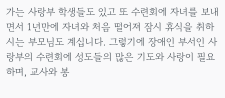가는 사랑부 학생들도 있고 또 수련회에 자녀를 보내면서 1년만에 자녀와 처음 떨어져 잠시 휴식을 취하시는 부모님도 계십니다. 그렇기에 장애인 부서인 사랑부의 수련회에 성도들의 많은 기도와 사랑이 필요하며, 교사와 봉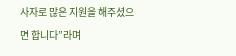사자로 많은 지원을 해주셨으면 합니다”라며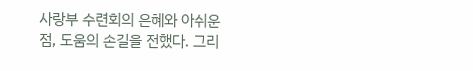사랑부 수련회의 은혜와 아쉬운 점, 도움의 손길을 전했다. 그리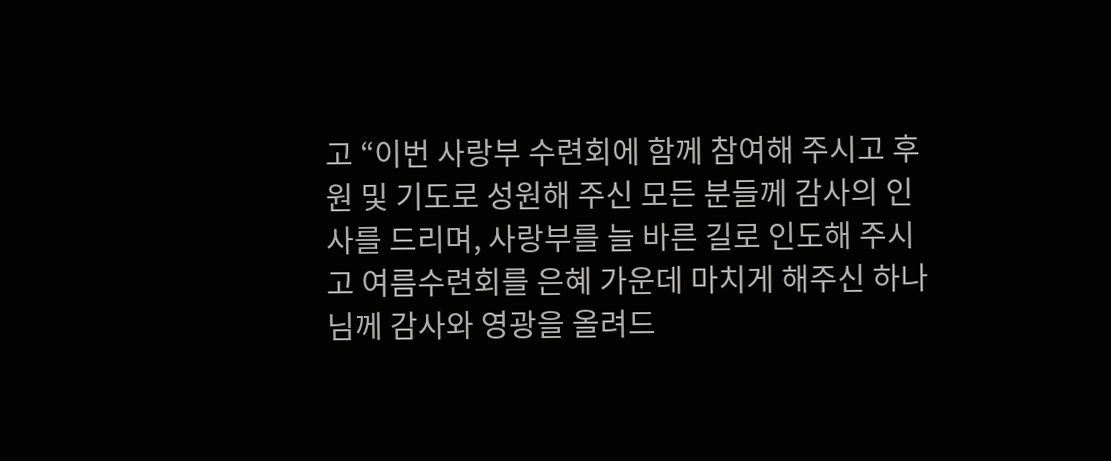고 “이번 사랑부 수련회에 함께 참여해 주시고 후원 및 기도로 성원해 주신 모든 분들께 감사의 인사를 드리며, 사랑부를 늘 바른 길로 인도해 주시고 여름수련회를 은혜 가운데 마치게 해주신 하나님께 감사와 영광을 올려드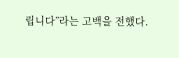립니다”라는 고백을 전했다.